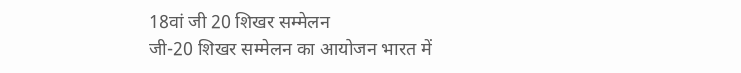18वां जी 20 शिखर सम्मेलन
जी-20 शिखर सम्मेलन का आयोजन भारत में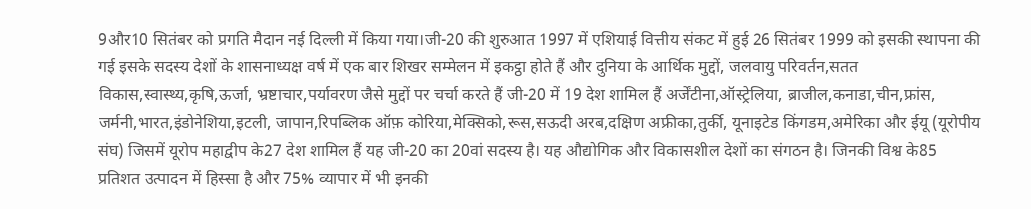9और10 सितंबर को प्रगति मैदान नई दिल्ली में किया गया।जी-20 की शुरुआत 1997 में एशियाई वित्तीय संकट में हुई 26 सितंबर 1999 को इसकी स्थापना की गई इसके सदस्य देशों के शासनाध्यक्ष वर्ष में एक बार शिखर सम्मेलन में इकट्ठा होते हैं और दुनिया के आर्थिक मुद्दों, जलवायु परिवर्तन,सतत विकास,स्वास्थ्य,कृषि,ऊर्जा, भ्रष्टाचार,पर्यावरण जैसे मुद्दों पर चर्चा करते हैं जी-20 में 19 देश शामिल हैं अर्जेंटीना,ऑस्ट्रेलिया, ब्राजील,कनाडा,चीन,फ्रांस, जर्मनी,भारत,इंडोनेशिया,इटली, जापान,रिपब्लिक ऑफ़ कोरिया,मेक्सिको,रूस,सऊदी अरब,दक्षिण अफ्रीका,तुर्की, यूनाइटेड किंगडम,अमेरिका और ईयू (यूरोपीय संघ) जिसमें यूरोप महाद्वीप के27 देश शामिल हैं यह जी-20 का 20वां सदस्य है। यह औद्योगिक और विकासशील देशों का संगठन है। जिनकी विश्व के85 प्रतिशत उत्पादन में हिस्सा है और 75% व्यापार में भी इनकी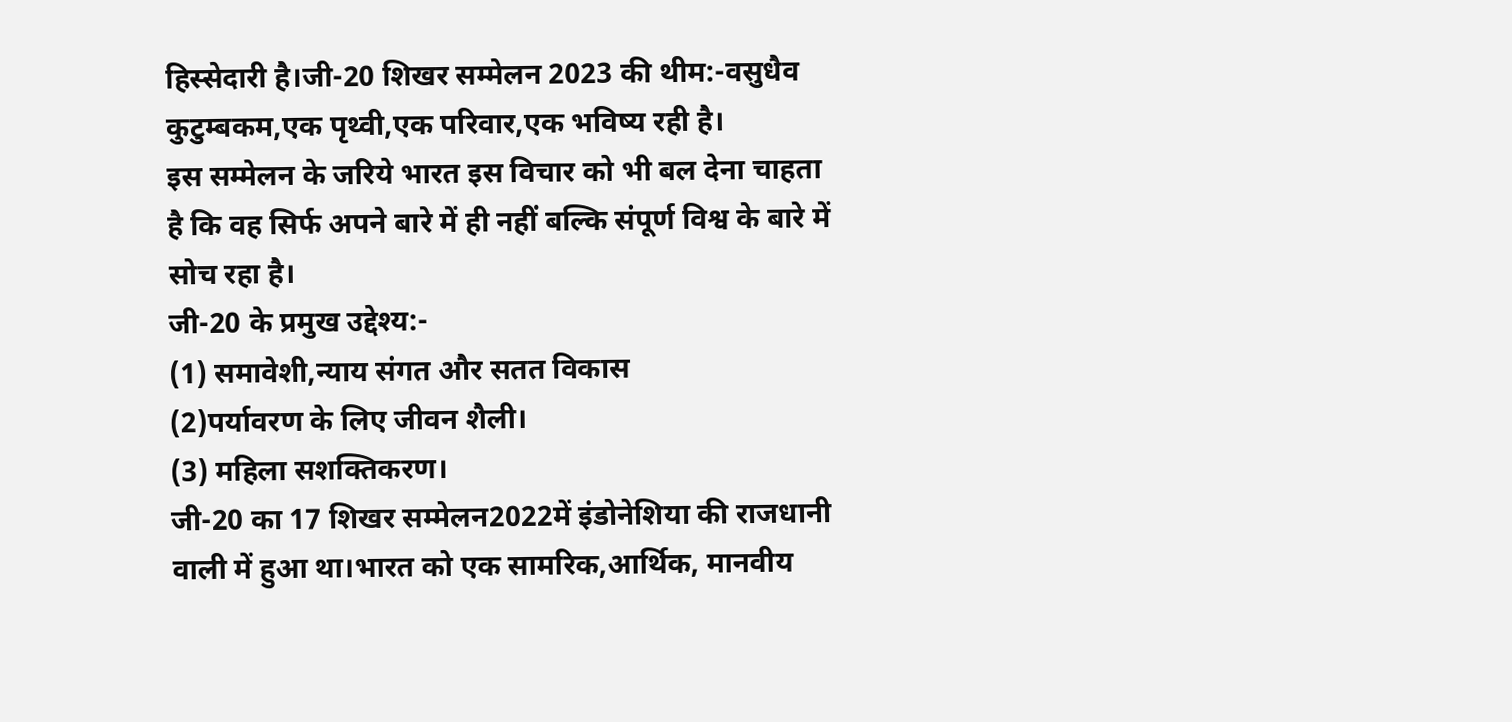हिस्सेदारी है।जी-20 शिखर सम्मेलन 2023 की थीम:-वसुधैव कुटुम्बकम,एक पृथ्वी,एक परिवार,एक भविष्य रही है।
इस सम्मेलन के जरिये भारत इस विचार को भी बल देना चाहता है कि वह सिर्फ अपने बारे में ही नहीं बल्कि संपूर्ण विश्व के बारे में सोच रहा है।
जी-20 के प्रमुख उद्देश्य:-
(1) समावेशी,न्याय संगत और सतत विकास
(2)पर्यावरण के लिए जीवन शैली।
(3) महिला सशक्तिकरण।
जी-20 का 17 शिखर सम्मेलन2022में इंडोनेशिया की राजधानी वाली में हुआ था।भारत को एक सामरिक,आर्थिक, मानवीय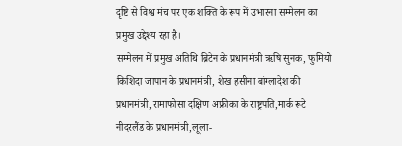दृष्टि से विश्व मंच पर एक शक्ति के रूप में उभारना सम्मेलन का प्रमुख उद्देश्य रहा है।
सम्मेलन में प्रमुख अतिथि ब्रिटेन के प्रधानमंत्री ऋषि सुनक, फुमियो किशिदा जापान के प्रधानमंत्री, शेख हसीना बांग्लादेश की प्रधानमंत्री,रामाफोसा दक्षिण अफ्रीका के राष्ट्रपति,मार्क रूटे नीदरलैंड के प्रधानमंत्री,लूला-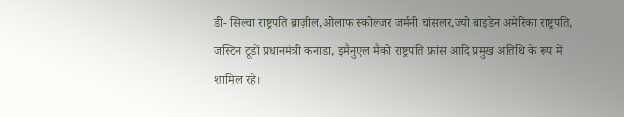डी- सिल्वा राष्ट्रपति ब्राज़ील,ओलाफ स्कोल्जर जर्मनी चांसलर,ज्यो बाइडेन अमेरिका राष्ट्रपति, जस्टिन टूडों प्रधानमंत्री कनाडा, इमैनुएल मैको राष्ट्रपति फ्रांस आदि प्रमुख अतिथि के रूप में शामिल रहे।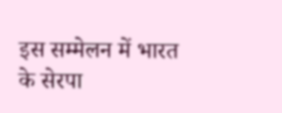इस सम्मेलन में भारत के सेरपा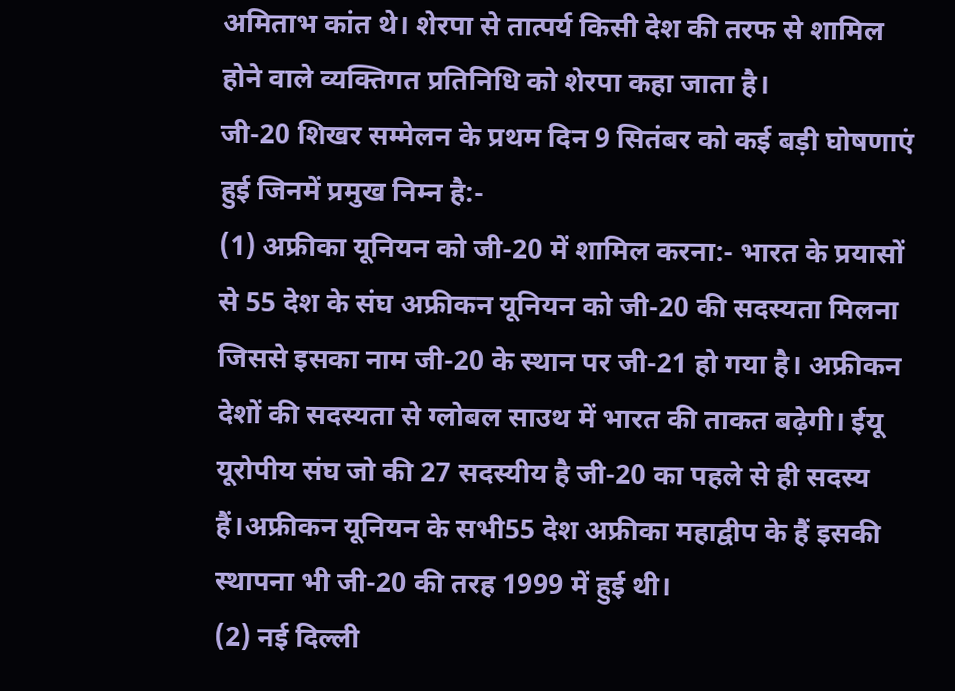अमिताभ कांत थे। शेरपा से तात्पर्य किसी देश की तरफ से शामिल होने वाले व्यक्तिगत प्रतिनिधि को शेरपा कहा जाता है।
जी-20 शिखर सम्मेलन के प्रथम दिन 9 सितंबर को कई बड़ी घोषणाएं हुई जिनमें प्रमुख निम्न है:-
(1) अफ्रीका यूनियन को जी-20 में शामिल करना:- भारत के प्रयासों से 55 देश के संघ अफ्रीकन यूनियन को जी-20 की सदस्यता मिलना जिससे इसका नाम जी-20 के स्थान पर जी-21 हो गया है। अफ्रीकन देशों की सदस्यता से ग्लोबल साउथ में भारत की ताकत बढ़ेगी। ईयू यूरोपीय संघ जो की 27 सदस्यीय है जी-20 का पहले से ही सदस्य हैं।अफ्रीकन यूनियन के सभी55 देश अफ्रीका महाद्वीप के हैं इसकी स्थापना भी जी-20 की तरह 1999 में हुई थी।
(2) नई दिल्ली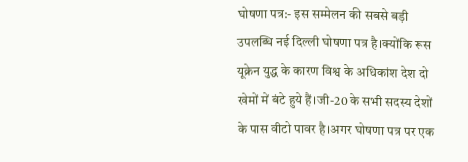घोषणा पत्र:- इस सम्मेलन की सबसे बड़ी उपलब्धि नई दिल्ली घोषणा पत्र है।क्योंकि रूस यूक्रेन युद्ध के कारण विश्व के अधिकांश देश दो खेमों में बंटे हुये हैं।जी-20 के सभी सदस्य देशों के पास वीटो पावर है।अगर घोषणा पत्र पर एक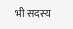भी सदस्य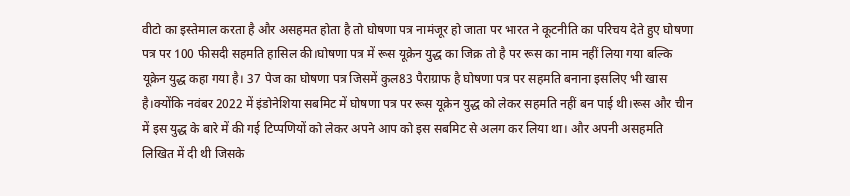वीटो का इस्तेमाल करता है और असहमत होता है तो घोषणा पत्र नामंजूर हो जाता पर भारत ने कूटनीति का परिचय देते हुए घोषणा पत्र पर 100 फीसदी सहमति हासिल की।घोषणा पत्र में रूस यूक्रेन युद्ध का जिक्र तो है पर रूस का नाम नहीं लिया गया बल्कि यूक्रेन युद्ध कहा गया है। 37 पेज का घोषणा पत्र जिसमें कुल83 पैराग्राफ है घोषणा पत्र पर सहमति बनाना इसलिए भी खास है।क्योंकि नवंबर 2022 में इंडोनेशिया सबमिट में घोषणा पत्र पर रूस यूक्रेन युद्ध को लेकर सहमति नहीं बन पाई थी।रूस और चीन में इस युद्ध के बारे में की गई टिप्पणियों को लेकर अपने आप को इस सबमिट से अलग कर लिया था। और अपनी असहमति लिखित में दी थी जिसके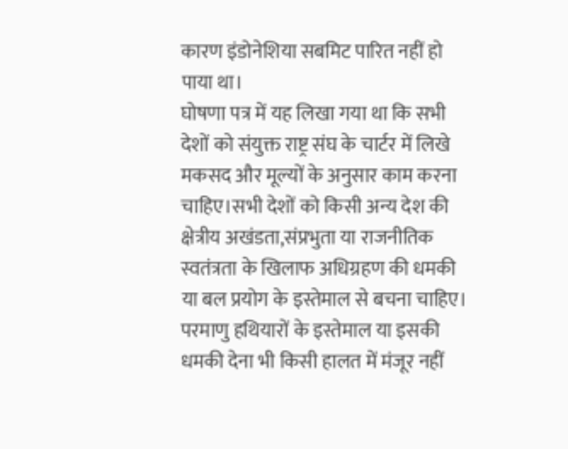कारण इंडोनेशिया सबमिट पारित नहीं हो पाया था।
घोषणा पत्र में यह लिखा गया था कि सभी देशों को संयुक्त राष्ट्र संघ के चार्टर में लिखे मकसद और मूल्यों के अनुसार काम करना चाहिए।सभी देशों को किसी अन्य देश की क्षेत्रीय अखंडता,संप्रभुता या राजनीतिक स्वतंत्रता के खिलाफ अधिग्रहण की धमकी या बल प्रयोग के इस्तेमाल से बचना चाहिए। परमाणु हथियारों के इस्तेमाल या इसकी धमकी देना भी किसी हालत में मंजूर नहीं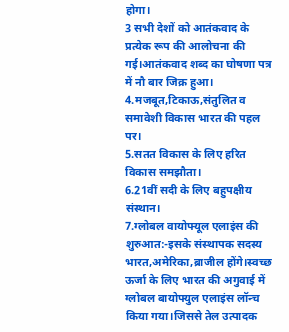होगा।
3 सभी देशों को आतंकवाद के प्रत्येक रूप की आलोचना की गई।आतंकवाद शब्द का घोषणा पत्र में नौ बार जिक्र हुआ।
4.मजबूत,टिकाऊ,संतुलित व समावेशी विकास भारत की पहल पर।
5.सतत विकास के लिए हरित विकास समझौता।
6.21वीं सदी के लिए बहुपक्षीय संस्थान।
7.ग्लोबल वायोफ्यूल एलाइंस की शुरुआत:-इसके संस्थापक सदस्य भारत,अमेरिका,ब्राजील होंगे।स्वच्छ ऊर्जा के लिए भारत की अगुवाई में ग्लोबल बायोफ्युल एलाइंस लॉन्च किया गया।जिससे तेल उत्पादक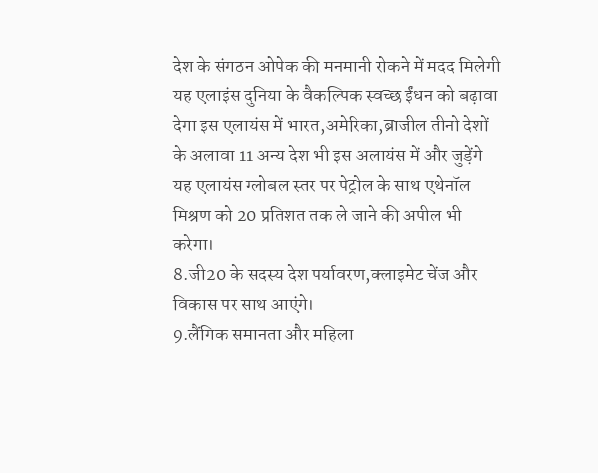देश के संगठन ओपेक की मनमानी रोकने में मदद मिलेगी यह एलाइंस दुनिया के वैकल्पिक स्वच्छ ईंधन को बढ़ावा देगा इस एलायंस में भारत,अमेरिका,ब्राजील तीनो देशों के अलावा 11 अन्य देश भी इस अलायंस में और जुड़ेंगे यह एलायंस ग्लोबल स्तर पर पेट्रोल के साथ एथेनॉल मिश्रण को 20 प्रतिशत तक ले जाने की अपील भी करेगा।
8.जी20 के सदस्य देश पर्यावरण,क्लाइमेट चेंज और विकास पर साथ आएंगे।
9.लैंगिक समानता और महिला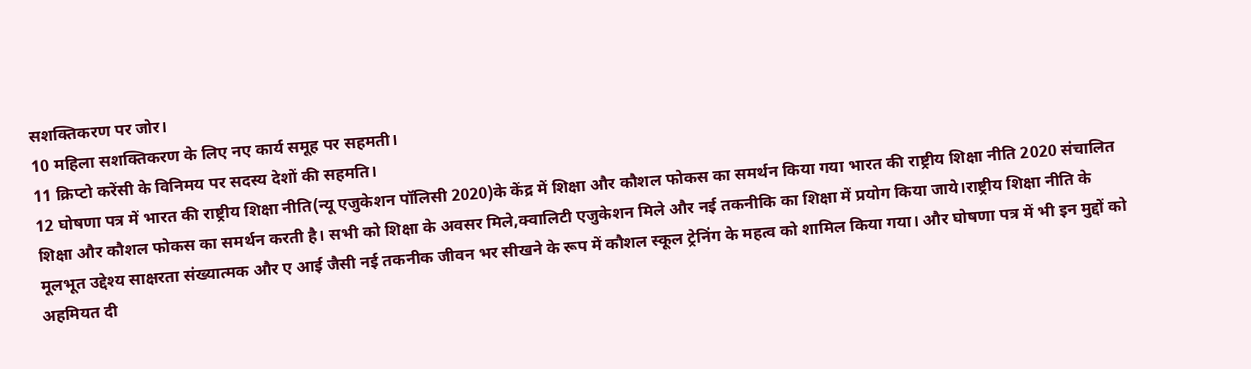सशक्तिकरण पर जोर।
10 महिला सशक्तिकरण के लिए नए कार्य समूह पर सहमती।
11 क्रिप्टो करेंसी के विनिमय पर सदस्य देशों की सहमति।
12 घोषणा पत्र में भारत की राष्ट्रीय शिक्षा नीति(न्यू एजुकेशन पॉलिसी 2020)के केंद्र में शिक्षा और कौशल फोकस का समर्थन किया गया भारत की राष्ट्रीय शिक्षा नीति 2020 संचालित शिक्षा और कौशल फोकस का समर्थन करती है। सभी को शिक्षा के अवसर मिले,क्वालिटी एजुकेशन मिले और नई तकनीकि का शिक्षा में प्रयोग किया जाये।राष्ट्रीय शिक्षा नीति के मूलभूत उद्देश्य साक्षरता संख्यात्मक और ए आई जैसी नई तकनीक जीवन भर सीखने के रूप में कौशल स्कूल ट्रेनिंग के महत्व को शामिल किया गया। और घोषणा पत्र में भी इन मुद्दों को अहमियत दी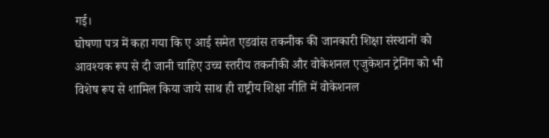गई।
घोषणा पत्र में कहा गया कि ए आई समेत एडवांस तकनीक की जानकारी शिक्षा संस्थानों को आवश्यक रूप से दी जानी चाहिए उच्च स्तरीय तकनीकी और वोकेशनल एजुकेशन ट्रेनिंग को भी विशेष रूप से शामिल किया जाये साथ ही राष्ट्रीय शिक्षा नीति में वोकेशनल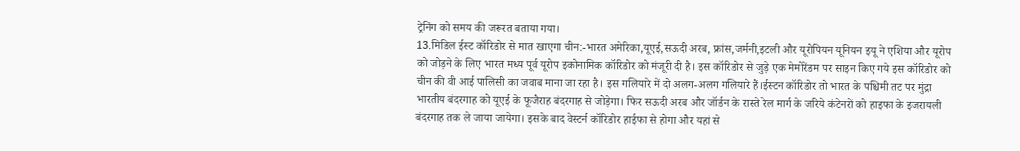ट्रेनिंग को समय की जरूरत बताया गया।
13.मिडिल ईस्ट कॉरिडोर से मात खाएगा चीन:-भारत अमेरिका,यूएई,सऊदी अरब, फ्रांस,जर्मनी,इटली और यूरोपियन यूनियन इयू ने एशिया और यूरोप को जोड़ने के लिए भारत मध्य पूर्व यूरोप इकोनामिक कॉरिडोर को मंजूरी दी है। इस कॉरिडोर से जुड़े एक मेमोरेंडम पर साइन किए गये इस कॉरिडोर को चीन की वी आई पालिसी का जवाब माना जा रहा है। इस गलियारे में दो अलग-अलग गलियारे हैं।ईस्टन कॉरिडोर तो भारत के पश्चिमी तट पर मुंद्रा भारतीय बंदरगाह को यूएई के फूजैराह बंदरगाह से जोड़ेगा। फिर सऊदी अरब और जॉर्डन के रास्ते रेल मार्ग के जरिये कंटेनरों को हाइफा के इजरायली बंदरगाह तक ले जाया जायेगा। इसके बाद वेस्टर्न कॉरिडोर हाईफा से होगा और यहां से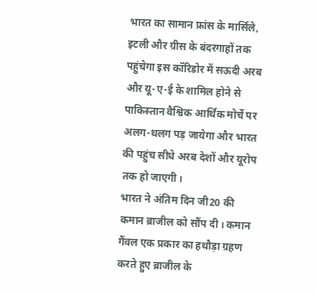भारत का सामान फ्रांस के मार्सिले, इटली और ग्रीस के बंदरगाहों तक पहुंचेगा इस कॉरिडोर में सऊदी अरब और यू-ए-ई के शामिल होने से पाकिस्तान वैश्विक आर्थिक मोर्चे पर अलग-थलग पड़ जायेगा और भारत की पहुंच सीधे अरब देशों और यूरोप तक हो जाएगी।
भारत ने अंतिम दिन जी20 की कमान ब्राजील को सौंप दी। कमान गैंवल एक प्रकार का हथौड़ा ग्रहण करते हुए ब्राजील के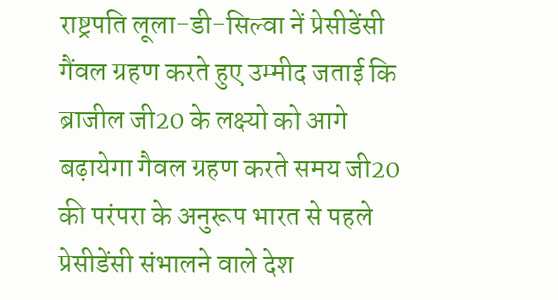राष्ट्रपति लूला-डी-सिल्वा नें प्रेसीडेंसी गैंवल ग्रहण करते हुए उम्मीद जताई कि ब्राजील जी20 के लक्ष्यो को आगे बढ़ायेगा गैवल ग्रहण करते समय जी20 की परंपरा के अनुरूप भारत से पहले प्रेसीडेंसी संभालने वाले देश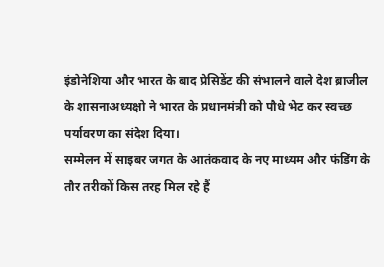इंडोनेशिया और भारत के बाद प्रेसिडेंट की संभालने वाले देश ब्राजील के शासनाअध्यक्षो ने भारत के प्रधानमंत्री को पौधे भेट कर स्वच्छ पर्यावरण का संदेश दिया।
सम्मेलन में साइबर जगत के आतंकवाद के नए माध्यम और फंडिंग के तौर तरीकों किस तरह मिल रहे हैं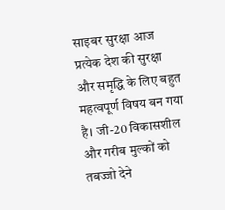साइबर सुरक्षा आज प्रत्येक देश की सुरक्षा और समृद्धि के लिए बहुत महत्वपूर्ण विषय बन गया है। जी-20 विकासशील और गरीब मुल्कों को तबज्जो देने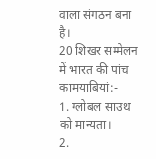वाला संगठन बना है।
20 शिखर सम्मेलन में भारत की पांच कामयाबियां:-
1. ग्लोबल साउथ को मान्यता।
2.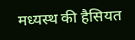मध्यस्थ की हैसियत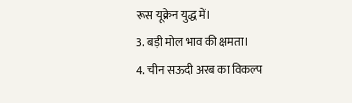रूस यूक्रेन युद्ध में।
3. बड़ी मोल भाव की क्षमता।
4. चीन सऊदी अरब का विकल्प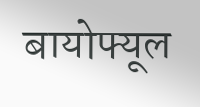बायोफ्यूल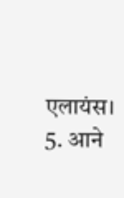एलायंस।
5. आने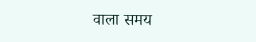वाला समय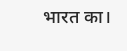भारत का।